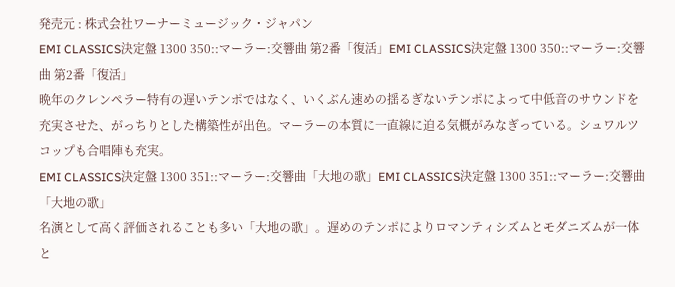発売元 : 株式会社ワーナーミュージック・ジャパン
EMI CLASSICS決定盤 1300 350::マーラー:交響曲 第2番「復活」EMI CLASSICS決定盤 1300 350::マーラー:交響曲 第2番「復活」
晩年のクレンペラー特有の遅いテンポではなく、いくぶん速めの揺るぎないテンポによって中低音のサウンドを充実させた、がっちりとした構築性が出色。マーラーの本質に一直線に迫る気概がみなぎっている。シュワルツコップも合唱陣も充実。
EMI CLASSICS決定盤 1300 351::マーラー:交響曲「大地の歌」EMI CLASSICS決定盤 1300 351::マーラー:交響曲「大地の歌」
名演として高く評価されることも多い「大地の歌」。遅めのテンポによりロマンティシズムとモダニズムが一体と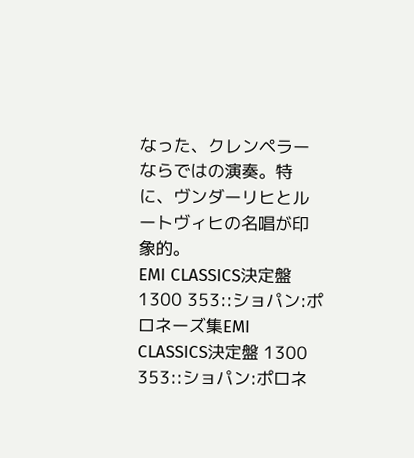なった、クレンペラーならではの演奏。特に、ヴンダーリヒとルートヴィヒの名唱が印象的。
EMI CLASSICS決定盤 1300 353::ショパン:ポロネーズ集EMI CLASSICS決定盤 1300 353::ショパン:ポロネ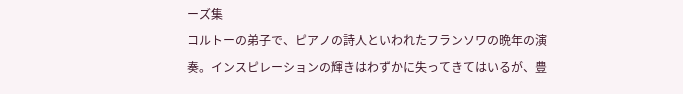ーズ集
コルトーの弟子で、ピアノの詩人といわれたフランソワの晩年の演奏。インスピレーションの輝きはわずかに失ってきてはいるが、豊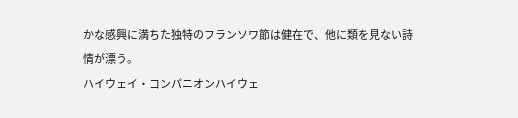かな感興に満ちた独特のフランソワ節は健在で、他に類を見ない詩情が漂う。
ハイウェイ・コンパニオンハイウェ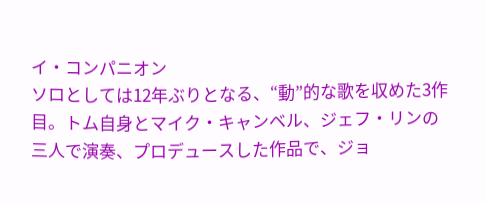イ・コンパニオン
ソロとしては12年ぶりとなる、“動”的な歌を収めた3作目。トム自身とマイク・キャンベル、ジェフ・リンの三人で演奏、プロデュースした作品で、ジョ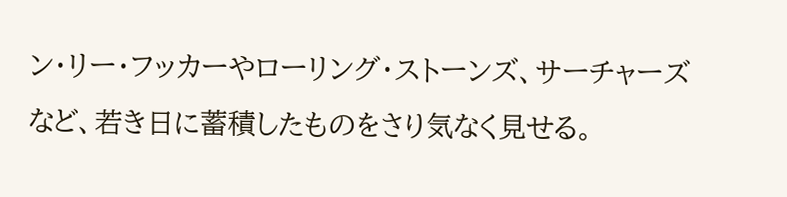ン・リー・フッカーやローリング・ストーンズ、サーチャーズなど、若き日に蓄積したものをさり気なく見せる。